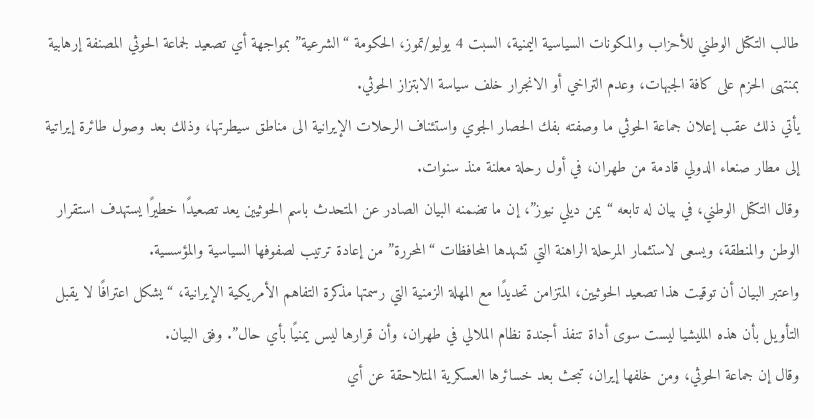طالب التكتل الوطني للأحزاب والمكونات السياسية اليمنية، السبت 4 يوليو/تموز، الحكومة “الشرعية” بمواجهة أي تصعيد لجماعة الحوثي المصنفة إرهابية بمنتهى الحزم على كافة الجبهات، وعدم التراخي أو الانجرار خلف سياسة الابتزاز الحوثي.
يأتي ذلك عقب إعلان جماعة الحوثي ما وصفته بفك الحصار الجوي واستئناف الرحلات الإيرانية الى مناطق سيطرتها، وذلك بعد وصول طائرة إيراتية إلى مطار صنعاء الدولي قادمة من طهران، في أول رحلة معلنة منذ سنوات.
وقال التكتل الوطني، في بيان له تابعه “يمن ديلي نيوز”، إن ما تضمنه البيان الصادر عن المتحدث باسم الحوثيين يعد تصعيدًا خطيرًا يستهدف استقرار الوطن والمنطقة، ويسعى لاستثمار المرحلة الراهنة التي تشهدها المحافظات “المحررة” من إعادة ترتيب لصفوفها السياسية والمؤسسية.
واعتبر البيان أن توقيت هذا تصعيد الحوثيين، المتزامن تحديدًا مع المهلة الزمنية التي رسمتها مذكرة التفاهم الأمريكية الإيرانية، “يشكل اعترافًا لا يقبل التأويل بأن هذه المليشيا ليست سوى أداة تنفذ أجندة نظام الملالي في طهران، وأن قرارها ليس يمنيًا بأي حال”. وفق البيان.
وقال إن جماعة الحوثي، ومن خلفها إيران، تبحث بعد خسائرها العسكرية المتلاحقة عن أي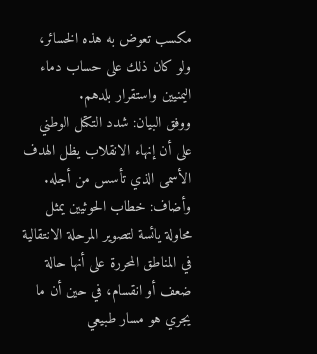مكسب تعوض به هذه الخسائر، ولو كان ذلك على حساب دماء اليمنيين واستقرار بلدهم.
ووفق البيان: شدد التكتل الوطني على أن إنهاء الانقلاب يظل الهدف الأسمى الذي تأسس من أجله.
وأضاف: خطاب الحوثيين يمثل محاولة يائسة لتصوير المرحلة الانتقالية في المناطق المحررة على أنها حالة ضعف أو انقسام، في حين أن ما يجري هو مسار طبيعي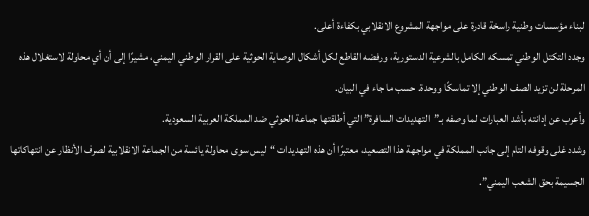لبناء مؤسسات وطنية راسخة قادرة على مواجهة المشروع الانقلابي بكفاءة أعلى.
وجدد التكتل الوطني تمسكه الكامل بالشرعية الدستورية، ورفضه القاطع لكل أشكال الوصاية الحوثية على القرار الوطني اليمني، مشيرًا إلى أن أي محاولة لاستغلال هذه المرحلة لن تزيد الصف الوطني إلا تماسكًا ووحدة. حسب ما جاء في البيان.
وأعرب عن إدانته بأشد العبارات لما وصفه بـ”التهديدات السافرة” التي أطلقتها جماعة الحوثي ضد المملكة العربية السعودية.
وشدد غلى وقوفه التام إلى جانب المملكة في مواجهة هذا التصعيد، معتبرًا أن هذه التهديدات “ليس سوى محاولة يائسة من الجماعة الانقلابية لصرف الأنظار عن انتهاكاتها الجسيمة بحق الشعب اليمني”.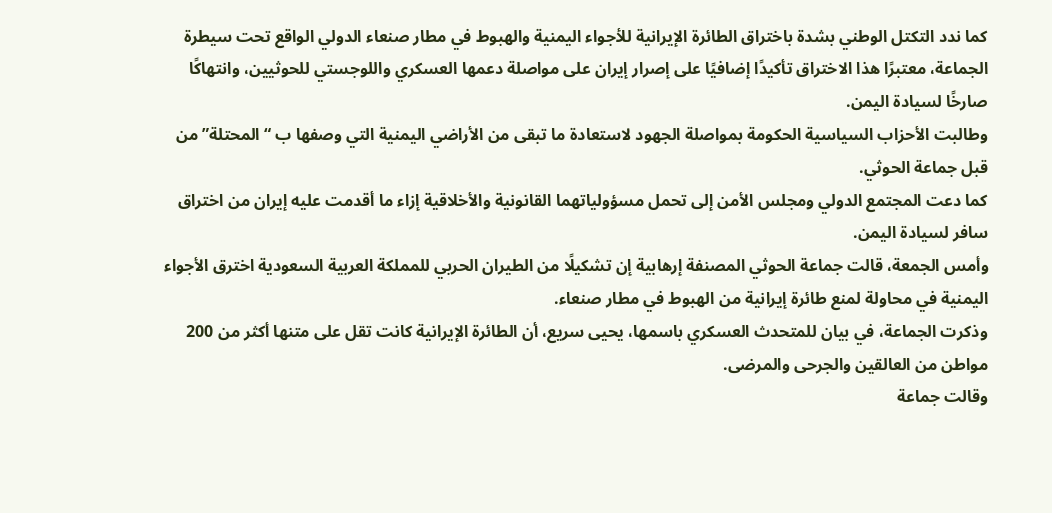كما ندد التكتل الوطني بشدة باختراق الطائرة الإيرانية للأجواء اليمنية والهبوط في مطار صنعاء الدولي الواقع تحت سيطرة الجماعة، معتبرًا هذا الاختراق تأكيدًا إضافيًا على إصرار إيران على مواصلة دعمها العسكري واللوجستي للحوثيين، وانتهاكًا صارخًا لسيادة اليمن.
وطالبت الأحزاب السياسية الحكومة بمواصلة الجهود لاستعادة ما تبقى من الأراضي اليمنية التي وصفها ب “المحتلة” من قبل جماعة الحوثي.
كما دعت المجتمع الدولي ومجلس الأمن إلى تحمل مسؤولياتهما القانونية والأخلاقية إزاء ما أقدمت عليه إيران من اختراق سافر لسيادة اليمن.
وأمس الجمعة، قالت جماعة الحوثي المصنفة إرهابية إن تشكيلًا من الطيران الحربي للمملكة العربية السعودية اخترق الأجواء اليمنية في محاولة لمنع طائرة إيرانية من الهبوط في مطار صنعاء.
وذكرت الجماعة، في بيان للمتحدث العسكري باسمها، يحيى سريع، أن الطائرة الإيرانية كانت تقل على متنها أكثر من 200 مواطن من العالقين والجرحى والمرضى.
وقالت جماعة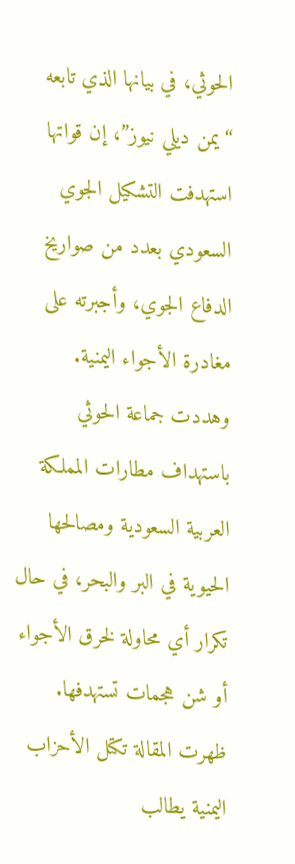الحوثي، في بيانها الذي تابعه “يمن ديلي نيوز”، إن قواتها استهدفت التشكيل الجوي السعودي بعدد من صواريخ الدفاع الجوي، وأجبرته على مغادرة الأجواء اليمنية.
وهددت جماعة الحوثي باستهداف مطارات المملكة العربية السعودية ومصالحها الحيوية في البر والبحر، في حال تكرار أي محاولة لخرق الأجواء أو شن هجمات تستهدفها.
ظهرت المقالة تكتل الأحزاب اليمنية يطالب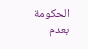الحكومة بعدم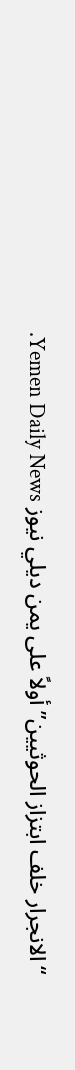“الانجرار خلف ابتزاز الحوثيين” أولاً على يمن ديلي نيوز Yemen Daily News.